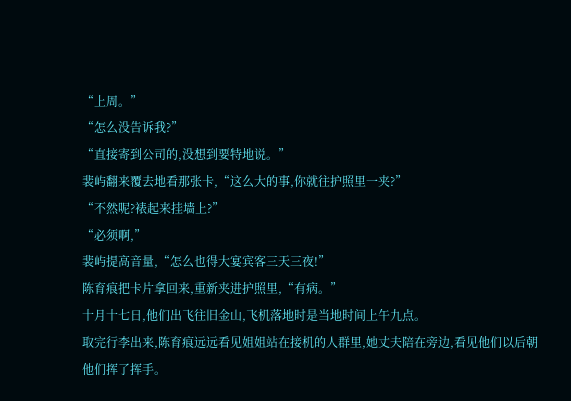“上周。”
“怎么没告诉我?”
“直接寄到公司的,没想到要特地说。”
裴屿翻来覆去地看那张卡,“这么大的事,你就往护照里一夹?”
“不然呢?裱起来挂墙上?”
“必须啊,”
裴屿提高音量,“怎么也得大宴宾客三天三夜!”
陈育痕把卡片拿回来,重新夹进护照里,“有病。”
十月十七日,他们出飞往旧金山,飞机落地时是当地时间上午九点。
取完行李出来,陈育痕远远看见姐姐站在接机的人群里,她丈夫陪在旁边,看见他们以后朝他们挥了挥手。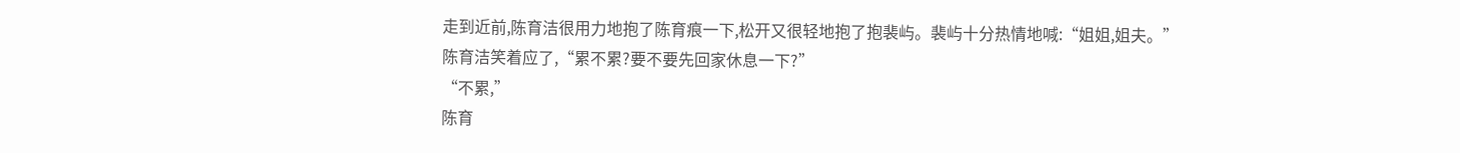走到近前,陈育洁很用力地抱了陈育痕一下,松开又很轻地抱了抱裴屿。裴屿十分热情地喊:“姐姐,姐夫。”
陈育洁笑着应了,“累不累?要不要先回家休息一下?”
“不累,”
陈育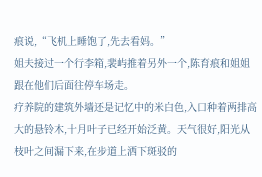痕说,“飞机上睡饱了,先去看妈。”
姐夫接过一个行李箱,裴屿推着另外一个,陈育痕和姐姐跟在他们后面往停车场走。
疗养院的建筑外墙还是记忆中的米白色,入口种着两排高大的悬铃木,十月叶子已经开始泛黄。天气很好,阳光从枝叶之间漏下来,在步道上洒下斑驳的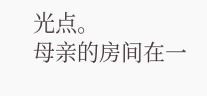光点。
母亲的房间在一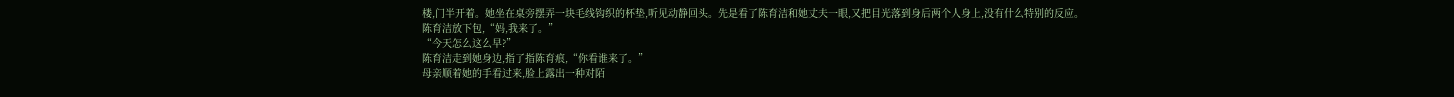楼,门半开着。她坐在桌旁摆弄一块毛线钩织的杯垫,听见动静回头。先是看了陈育洁和她丈夫一眼,又把目光落到身后两个人身上,没有什么特别的反应。
陈育洁放下包,“妈,我来了。”
“今天怎么这么早?”
陈育洁走到她身边,指了指陈育痕,“你看谁来了。”
母亲顺着她的手看过来,脸上露出一种对陌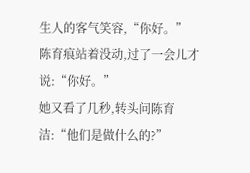生人的客气笑容,“你好。”
陈育痕站着没动,过了一会儿才说:“你好。”
她又看了几秒,转头问陈育洁:“他们是做什么的?”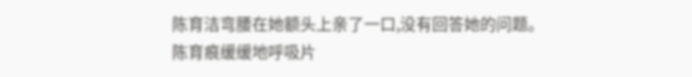陈育洁弯腰在她额头上亲了一口,没有回答她的问题。
陈育痕缓缓地呼吸片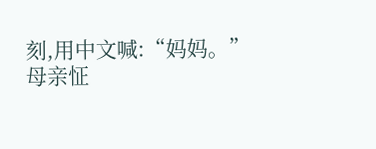刻,用中文喊:“妈妈。”
母亲怔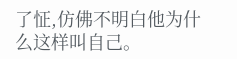了怔,仿佛不明白他为什么这样叫自己。